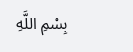بِسْمِ اللَّهِ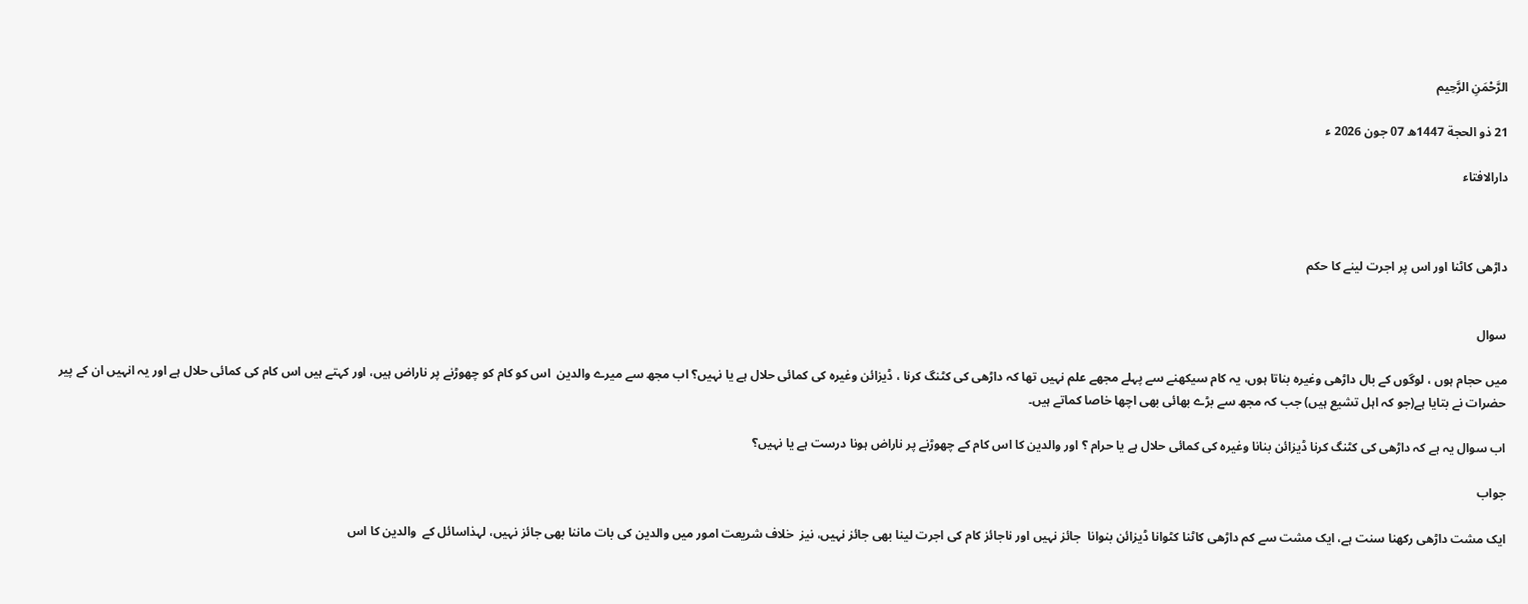الرَّحْمَنِ الرَّحِيم

21 ذو الحجة 1447ھ 07 جون 2026 ء

دارالافتاء



داڑھی کاٹنا اور اس پر اجرت لینے کا حکم


سوال

میں حجام ہوں ، لوگوں کے بال داڑھی وغیرہ بناتا ہوں، یہ کام سیکھنے سے پہلے مجھے علم نہیں تھا کہ داڑھی کی کٹنگ کرنا ، ڈیزائن وغیرہ کی کمائی حلال ہے یا نہیں؟ اب مجھ سے میرے والدین  اس کو کام کو چھوڑنے پر ناراض ہیں، اور کہتے ہیں اس کام کی کمائی حلال ہے اور یہ انہیں ان کے پیر حضرات نے بتایا ہے(جو کہ اہل تشیع ہیں) جب کہ مجھ سے بڑے بھائی بھی اچھا خاصا کماتے ہیں۔

اب سوال یہ ہے کہ داڑھی کی کٹنگ کرنا ڈیزائن بنانا وغیرہ کی کمائی حلال ہے یا حرام ؟ اور والدین کا اس کام کے چھوڑنے پر ناراض ہونا درست ہے یا نہیں؟

جواب

ایک مشت داڑھی رکھنا سنت ہے، ایک مشت سے کم داڑھی کاٹنا کٹوانا ڈیزائن بنوانا  جائز نہیں اور ناجائز کام کی اجرت لینا بھی جائز نہیں، نیز  خلاف شریعت امور میں والدین کی بات ماننا بھی جائز نہیں، لہذاسائل کے  والدین کا اس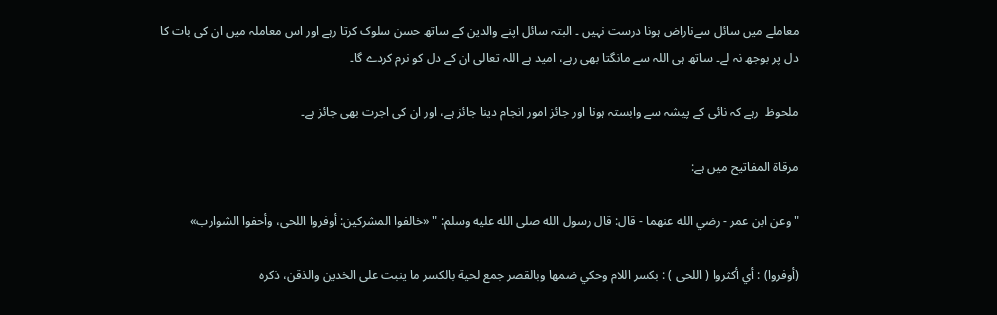معاملے میں سائل سےناراض ہونا درست نہیں ۔ البتہ سائل اپنے والدین کے ساتھ حسن سلوک کرتا رہے اور اس معاملہ میں ان کی بات کا دل پر بوجھ نہ لے۔ ساتھ ہی اللہ سے مانگتا بھی رہے، امید ہے اللہ تعالی ان کے دل کو نرم کردے گا۔

ملحوظ  رہے کہ نائی کے پیشہ سے وابستہ ہونا اور جائز امور انجام دینا جائز ہے، اور ان کی اجرت بھی جائز ہے۔

مرقاة المفاتیح میں ہے:

"وعن ابن عمر - رضي الله عنهما - قال: قال رسول الله صلى الله عليه وسلم: " «خالفوا المشركين: أوفروا اللحى، وأحفوا الشوارب»

(أوفروا) : أي أكثروا ( اللحى ) : بكسر اللام وحكي ضمها وبالقصر جمع لحية بالكسر ما ينبت على الخدين والذقن، ذكره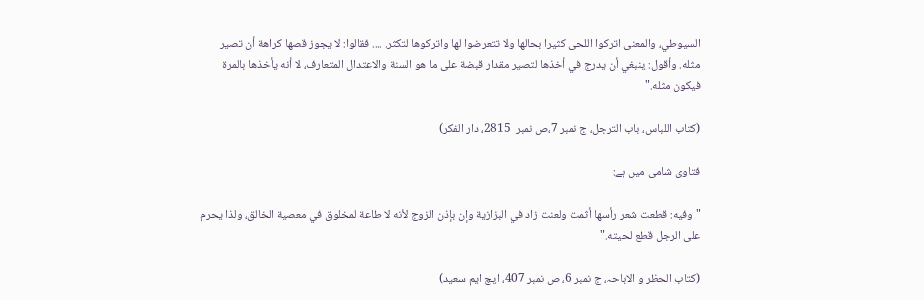السيوطي، والمعنى اتركوا اللحى كثيرا بحالها ولا تتعرضوا لها واتركوها لتكثر. .... فقالوا: لا يجوز قصها كراهة أن تصير مثله. وأقول: ينبغي أن يدرج في أخذها لتصير مقدار قبضة على ما هو السنة والاعتدال المتعارف، لا أنه يأخذها بالمرة فيكون مثله."

(کتاب اللباس، باب الترجل، ج نمبر 7،ص نمبر  2815، دار الفکر)

فتاوی شامی میں ہے:

"وفيه: قطعت شعر رأسها أثمت ولعنت زاد في البزازية وإن بإذن الزوج لأنه لا طاعة لمخلوق في معصية الخالق، ولذا يحرم على الرجل قطع لحيته."

(کتاب الحظر و الاباحہ، ج نمبر 6، ص نمبر 407، ایچ ایم سعید)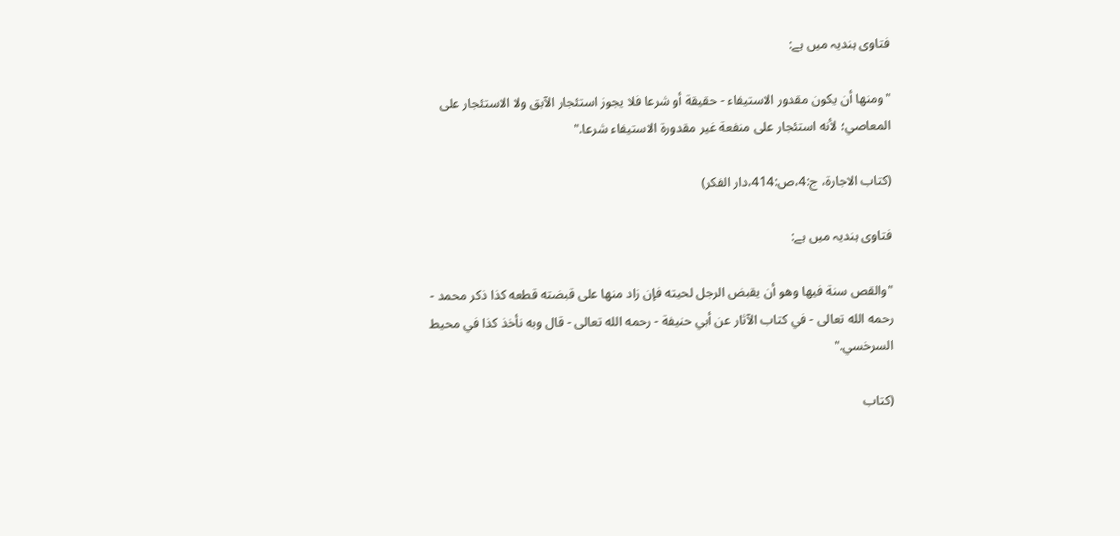فتاوی ہندیہ میں ہے:

"ومنها أن يكون مقدور الاستيفاء - حقيقة أو شرعا فلا يجوز استئجار الآبق ولا الاستئجار على المعاصي؛ لأنه استئجار على منفعة غير مقدورة الاستيفاء شرعا."

(کتاب الاجارۃ، ج:4،ص:414،دار الفکر)

فتاوی ہندیہ میں ہے:

"والقص سنة فيها وهو أن يقبض الرجل لحيته فإن زاد منها على قبضته قطعه كذا ذكر محمد - رحمه الله تعالى - في كتاب الآثار عن أبي حنيفة - رحمه الله تعالى - قال وبه نأخذ كذا في محيط السرخسي."

(کتاب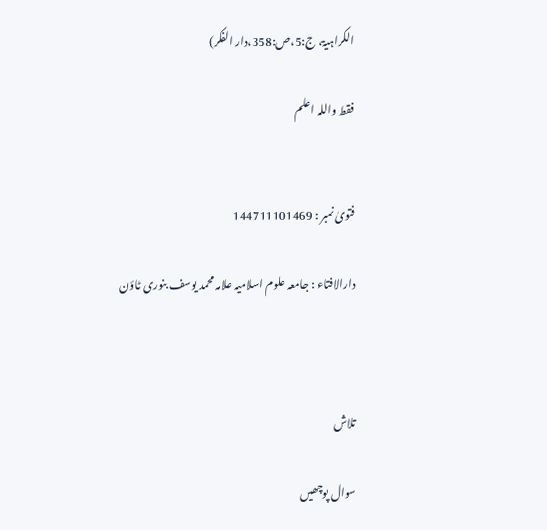الکراہیۃ، ج:5،ص:358،دار الفکر)

فقط واللہ اعلم


فتویٰ نمبر : 144711101469

دارالافتاء : جامعہ علوم اسلامیہ علامہ محمد یوسف بنوری ٹاؤن



تلاش

سوال پوچھیں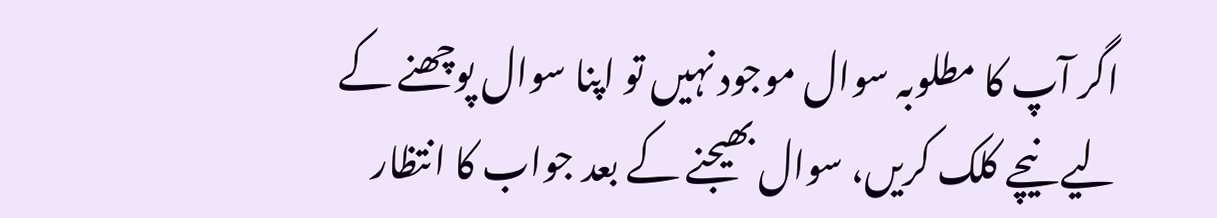اگر آپ کا مطلوبہ سوال موجود نہیں تو اپنا سوال پوچھنے کے لیے نیچے کلک کریں، سوال بھیجنے کے بعد جواب کا انتظار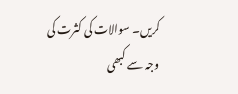کریں۔ سوالات کی کثرت کی وجہ سے کبھی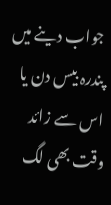جواب دینے میں پندرہ بیس دن یا اس سے زائد وقت بھی لگ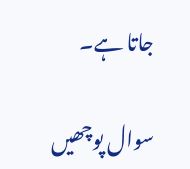جاتا ہے۔

سوال پوچھیں